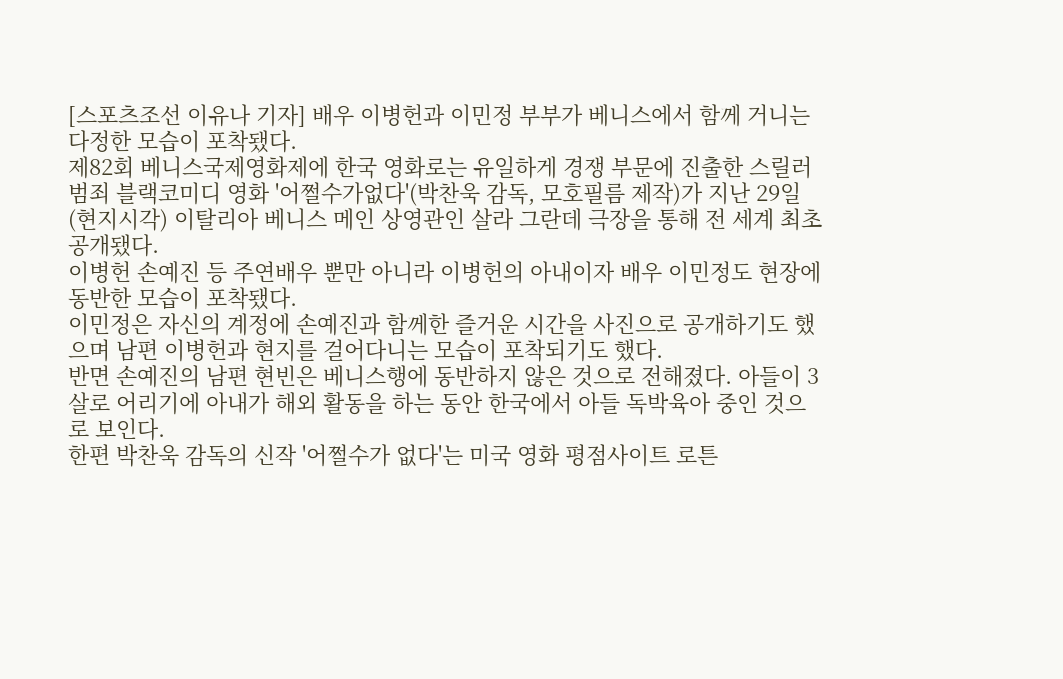[스포츠조선 이유나 기자] 배우 이병헌과 이민정 부부가 베니스에서 함께 거니는 다정한 모습이 포착됐다.
제82회 베니스국제영화제에 한국 영화로는 유일하게 경쟁 부문에 진출한 스릴러 범죄 블랙코미디 영화 '어쩔수가없다'(박찬욱 감독, 모호필름 제작)가 지난 29일(현지시각) 이탈리아 베니스 메인 상영관인 살라 그란데 극장을 통해 전 세계 최초 공개됐다.
이병헌 손예진 등 주연배우 뿐만 아니라 이병헌의 아내이자 배우 이민정도 현장에 동반한 모습이 포착됐다.
이민정은 자신의 계정에 손예진과 함께한 즐거운 시간을 사진으로 공개하기도 했으며 남편 이병헌과 현지를 걸어다니는 모습이 포착되기도 했다.
반면 손예진의 남편 현빈은 베니스행에 동반하지 않은 것으로 전해졌다. 아들이 3살로 어리기에 아내가 해외 활동을 하는 동안 한국에서 아들 독박육아 중인 것으로 보인다.
한편 박찬욱 감독의 신작 '어쩔수가 없다'는 미국 영화 평점사이트 로튼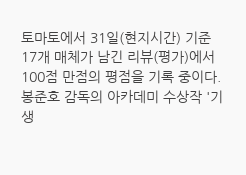토마토에서 31일(현지시간) 기준 17개 매체가 남긴 리뷰(평가)에서 100점 만점의 평점을 기록 중이다. 봉준호 감독의 아카데미 수상작 '기생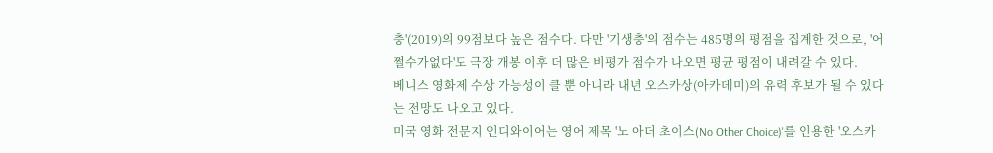충'(2019)의 99점보다 높은 점수다. 다만 '기생충'의 점수는 485명의 평점을 집계한 것으로, '어쩔수가없다'도 극장 개봉 이후 더 많은 비평가 점수가 나오면 평균 평점이 내려갈 수 있다.
베니스 영화제 수상 가능성이 클 뿐 아니라 내년 오스카상(아카데미)의 유력 후보가 될 수 있다는 전망도 나오고 있다.
미국 영화 전문지 인디와이어는 영어 제목 '노 아더 초이스(No Other Choice)'를 인용한 '오스카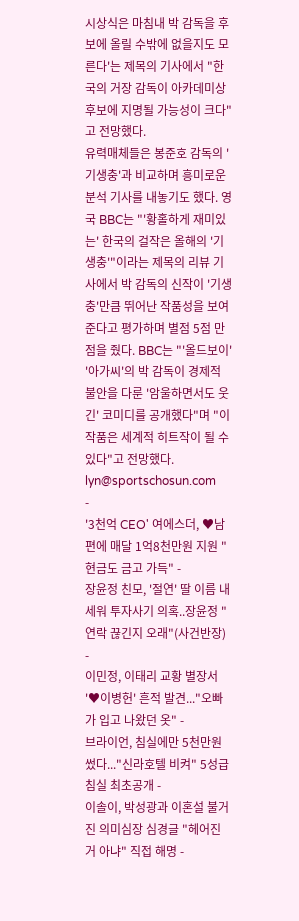시상식은 마침내 박 감독을 후보에 올릴 수밖에 없을지도 모른다'는 제목의 기사에서 "한국의 거장 감독이 아카데미상 후보에 지명될 가능성이 크다"고 전망했다.
유력매체들은 봉준호 감독의 '기생충'과 비교하며 흥미로운 분석 기사를 내놓기도 했다. 영국 BBC는 "'황홀하게 재미있는' 한국의 걸작은 올해의 '기생충'"이라는 제목의 리뷰 기사에서 박 감독의 신작이 '기생충'만큼 뛰어난 작품성을 보여준다고 평가하며 별점 5점 만점을 줬다. BBC는 "'올드보이' '아가씨'의 박 감독이 경제적 불안을 다룬 '암울하면서도 웃긴' 코미디를 공개했다"며 "이 작품은 세계적 히트작이 될 수 있다"고 전망했다.
lyn@sportschosun.com
-
'3천억 CEO' 여에스더, ♥남편에 매달 1억8천만원 지원 "현금도 금고 가득" -
장윤정 친모, '절연' 딸 이름 내세워 투자사기 의혹..장윤정 "연락 끊긴지 오래"(사건반장) -
이민정, 이태리 교황 별장서 '♥이병헌' 흔적 발견..."오빠가 입고 나왔던 옷" -
브라이언, 침실에만 5천만원 썼다..."신라호텔 비켜" 5성급 침실 최초공개 -
이솔이, 박성광과 이혼설 불거진 의미심장 심경글 "헤어진 거 아냐" 직접 해명 -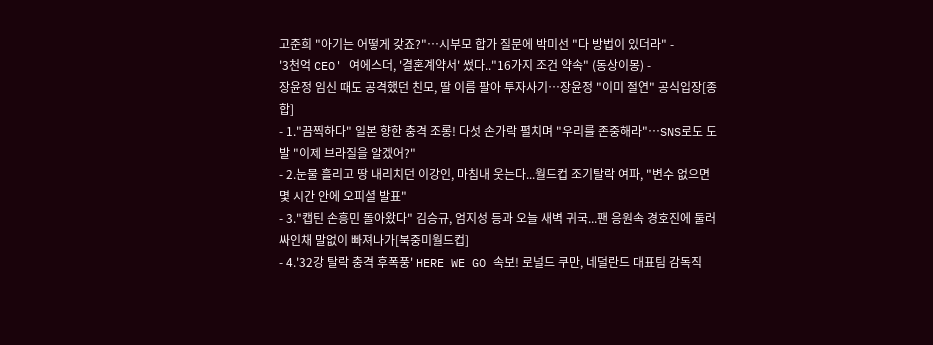고준희 "아기는 어떻게 갖죠?"…시부모 합가 질문에 박미선 "다 방법이 있더라" -
'3천억 CEO' 여에스더, '결혼계약서' 썼다.."16가지 조건 약속" (동상이몽) -
장윤정 임신 때도 공격했던 친모, 딸 이름 팔아 투자사기…장윤정 "이미 절연" 공식입장[종합]
- 1."끔찍하다" 일본 향한 충격 조롱! 다섯 손가락 펼치며 "우리를 존중해라"…SNS로도 도발 "이제 브라질을 알겠어?"
- 2.눈물 흘리고 땅 내리치던 이강인, 마침내 웃는다...월드컵 조기탈락 여파, "변수 없으면 몇 시간 안에 오피셜 발표"
- 3."캡틴 손흥민 돌아왔다" 김승규, 엄지성 등과 오늘 새벽 귀국...팬 응원속 경호진에 둘러싸인채 말없이 빠져나가[북중미월드컵]
- 4.'32강 탈락 충격 후폭풍' HERE WE GO 속보! 로널드 쿠만, 네덜란드 대표팀 감독직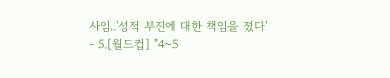사임..'성적 부진에 대한 책임을 졌다'
- 5.[월드컵] "4~5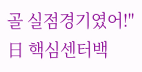골 실점경기였어!" 日 핵심센터백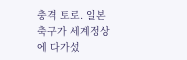충격 토로. 일본축구가 세계정상에 다가섰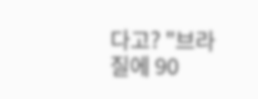다고? "브라질에 90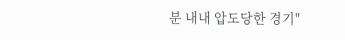분 내내 압도당한 경기"